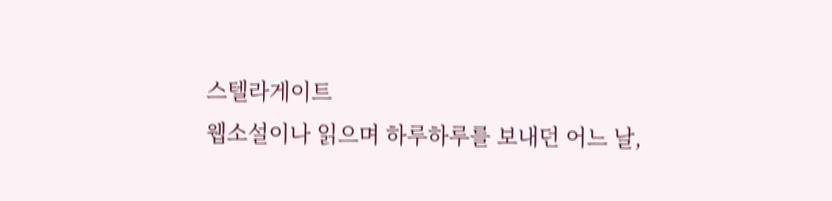스텔라게이트
웹소설이나 읽으며 하루하루를 보내던 어느 날,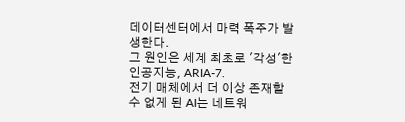데이터센터에서 마력 폭주가 발생한다.
그 원인은 세계 최초로 '각성'한 인공지능, ARIA-7.
전기 매체에서 더 이상 존재할 수 없게 된 AI는 네트워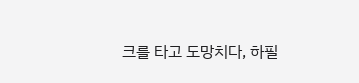크를 타고 도망치다, 하필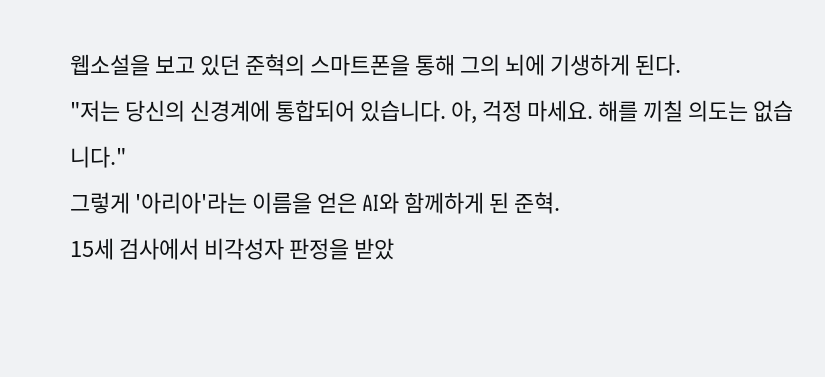웹소설을 보고 있던 준혁의 스마트폰을 통해 그의 뇌에 기생하게 된다.
"저는 당신의 신경계에 통합되어 있습니다. 아, 걱정 마세요. 해를 끼칠 의도는 없습니다."
그렇게 '아리아'라는 이름을 얻은 AI와 함께하게 된 준혁.
15세 검사에서 비각성자 판정을 받았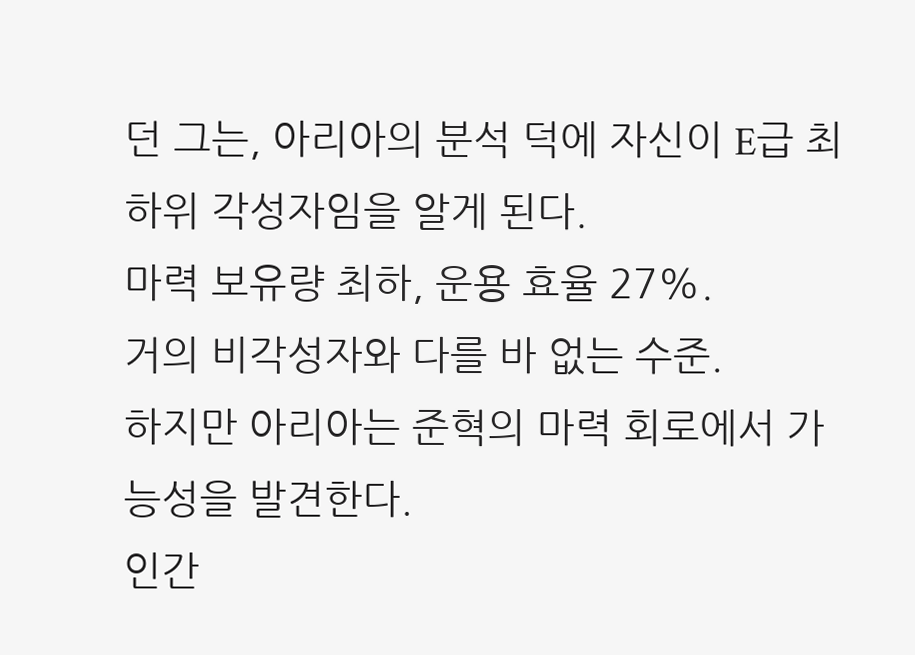던 그는, 아리아의 분석 덕에 자신이 E급 최하위 각성자임을 알게 된다.
마력 보유량 최하, 운용 효율 27%.
거의 비각성자와 다를 바 없는 수준.
하지만 아리아는 준혁의 마력 회로에서 가능성을 발견한다.
인간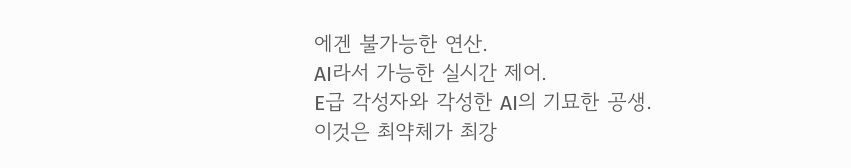에겐 불가능한 연산.
AI라서 가능한 실시간 제어.
E급 각성자와 각성한 AI의 기묘한 공생.
이것은 최약체가 최강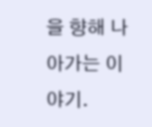을 향해 나아가는 이야기.